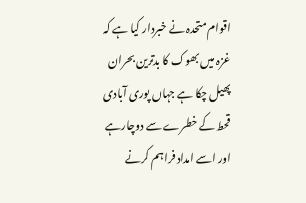اقوام متحدہ نے خبردار کیا ہے کہ غزہ میں بھوک کا بدترین بحران پھیل چکا ہے جہاں پوری آبادی قحط کے خطرے سے دوچارہے اور اسے امداد فراہم کرنے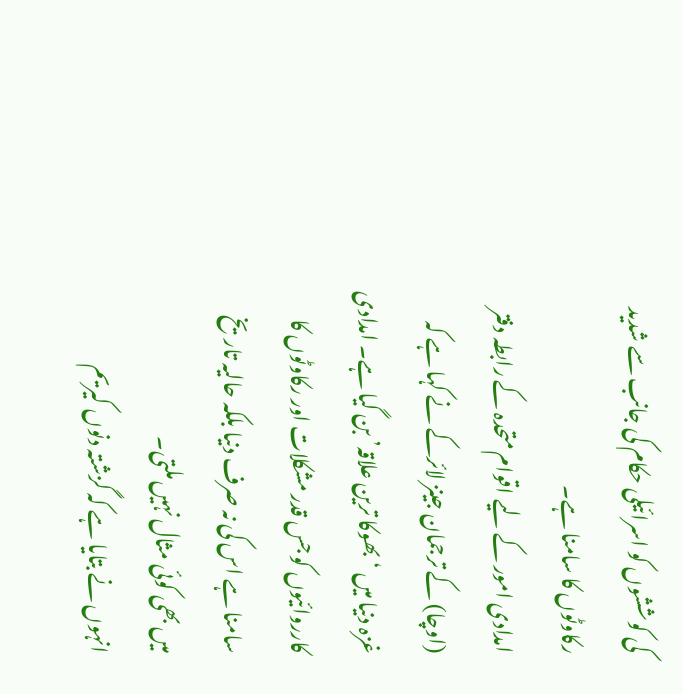کی کوششوں کو اسرائیلی حکام کی جانب سے شدید رکاوٹوں کا سامنا ہے۔
امدادی امور کے لیے اقوام متحدہ کے رابطہ دفتر (اوچا) کے ترجمان جینز لائرکے نے کہا ہے کہ غزہ دنیا میں ‘بھوکا ترین علاقہ’ بن گیا ہے۔ امدادی کارروائیوں کو جس قدر مشکلات اور رکاوٹوں کا سامنا ہے اس کی نہ صرف دنیا بلکہ حالیہ تاریخ میں بھی کوئی مثال نہیں ملتی۔
انہوں نے بتایا ہے کہ گزشتہ دنوں کیریم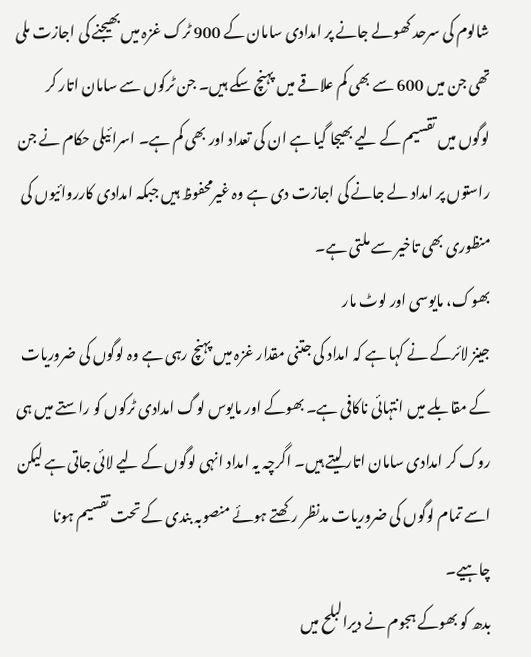شالوم کی سرحد کھولے جانے پر امدادی سامان کے 900 ٹرک غزہ میں بھیجنے کی اجازت ملی تھی جن میں 600 سے بھی کم علاقے میں پہنچ سکے ہیں۔ جن ٹرکوں سے سامان اتار کر لوگوں میں تقسیم کے لیے بھیجا گیا ہے ان کی تعداد اور بھی کم ہے۔ اسرائیلی حکام نے جن راستوں پر امداد لے جانے کی اجازت دی ہے وہ غیرمحفوظ ہیں جبکہ امدادی کارروائیوں کی منظوری بھی تاخیر سے ملتی ہے۔
بھوک، مایوسی اور لوٹ مار
جینز لائرکے نے کہا ہے کہ امداد کی جتنی مقدار غزہ میں پہنچ رہی ہے وہ لوگوں کی ضروریات کے مقابلے میں انتہائی ناکافی ہے۔ بھوکے اور مایوس لوگ امدادی ٹرکوں کو راستے میں ہی روک کر امدادی سامان اتار لیتے ہیں۔ اگرچہ یہ امداد انہی لوگوں کے لیے لائی جاتی ہے لیکن اسے تمام لوگوں کی ضروریات مدنظر رکھتے ہوئے منصوبہ بندی کے تحت تقسیم ہونا چاہیے۔
بدھ کو بھوکے ہجوم نے دیرالبلح میں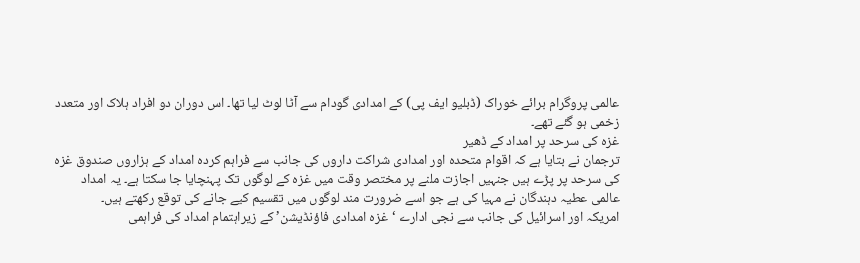عالمی پروگرام برائے خوراک (ڈبلیو ایف پی) کے امدادی گودام سے آٹا لوٹ لیا تھا۔ اس دوران دو افراد ہلاک اور متعدد زخمی ہو گئے تھے۔
غزہ کی سرحد پر امداد کے ڈھیر
ترجمان نے بتایا ہے کہ اقوام متحدہ اور امدادی شراکت داروں کی جانب سے فراہم کردہ امداد کے ہزاروں صندوق غزہ کی سرحد پر پڑے ہیں جنہیں اجازت ملنے پر مختصر وقت میں غزہ کے لوگوں تک پہنچایا جا سکتا ہے۔ یہ امداد عالمی عطیہ دہندگان نے مہیا کی ہے جو اسے ضرورت مند لوگوں میں تقسیم کیے جانے کی توقع رکھتے ہیں۔
امریکہ اور اسرائیل کی جانب سے نجی ادارے ‘غزہ امدادی فاؤنڈیشن’ کے زیراہتمام امداد کی فراہمی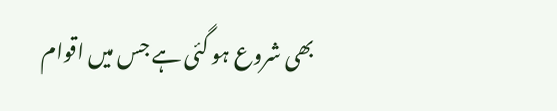بھی شروع ہو گئی ہے جس میں اقوام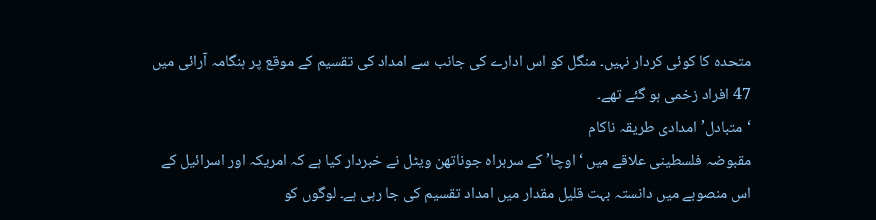متحدہ کا کوئی کردار نہیں۔ منگل کو اس ادارے کی جانب سے امداد کی تقسیم کے موقع پر ہنگامہ آرائی میں 47 افراد زخمی ہو گئے تھے۔
‘متبادل’ امدادی طریقہ ناکام
مقبوضہ فلسطینی علاقے میں ‘اوچا’ کے سربراہ جوناتھن ویٹل نے خبردار کیا ہے کہ امریکہ اور اسرائیل کے اس منصوبے میں دانستہ بہت قلیل مقدار میں امداد تقسیم کی جا رہی ہے۔ لوگوں کو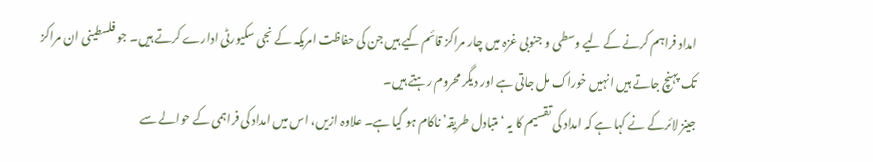امداد فراہم کرنے کے لیے وسطی و جنوبی غزہ میں چار مراکز قائم کیے ہیں جن کی حفاظت امریکہ کے نجی سکیورٹی ادارے کرتے ہیں۔ جو فلسطینی ان مراکز تک پہنچ جاتے ہیں انہیں خوراک مل جاتی ہے اور دیگر محروم رہتے ہیں۔
جینز لائرکے نے کہا ہے کہ امداد کی تقسیم کا یہ ‘متبادل طریقہ’ ناکام ہو گیا ہے۔ علاوہ ازیں، اس میں امداد کی فراہمی کے حوالے سے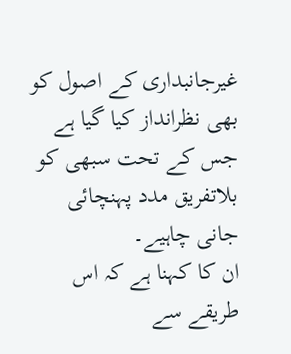غیرجانبداری کے اصول کو بھی نظرانداز کیا گیا ہے جس کے تحت سبھی کو بلاتفریق مدد پہنچائی جانی چاہیے۔
ان کا کہنا ہے کہ اس طریقے سے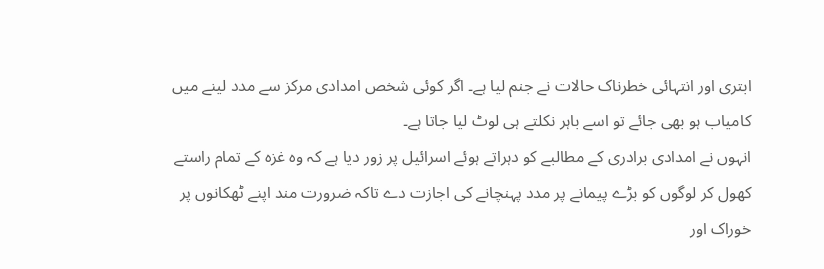ابتری اور انتہائی خطرناک حالات نے جنم لیا ہے۔ اگر کوئی شخص امدادی مرکز سے مدد لینے میں کامیاب ہو بھی جائے تو اسے باہر نکلتے ہی لوٹ لیا جاتا ہے۔
انہوں نے امدادی برادری کے مطالبے کو دہراتے ہوئے اسرائیل پر زور دیا ہے کہ وہ غزہ کے تمام راستے کھول کر لوگوں کو بڑے پیمانے پر مدد پہنچانے کی اجازت دے تاکہ ضرورت مند اپنے ٹھکانوں پر خوراک اور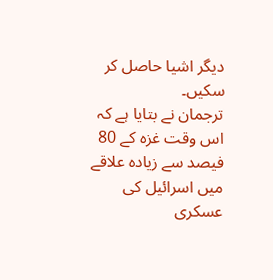دیگر اشیا حاصل کر سکیں۔
ترجمان نے بتایا ہے کہ اس وقت غزہ کے 80 فیصد سے زیادہ علاقے میں اسرائیل کی عسکری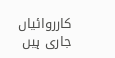کارروائیاں جاری ہیں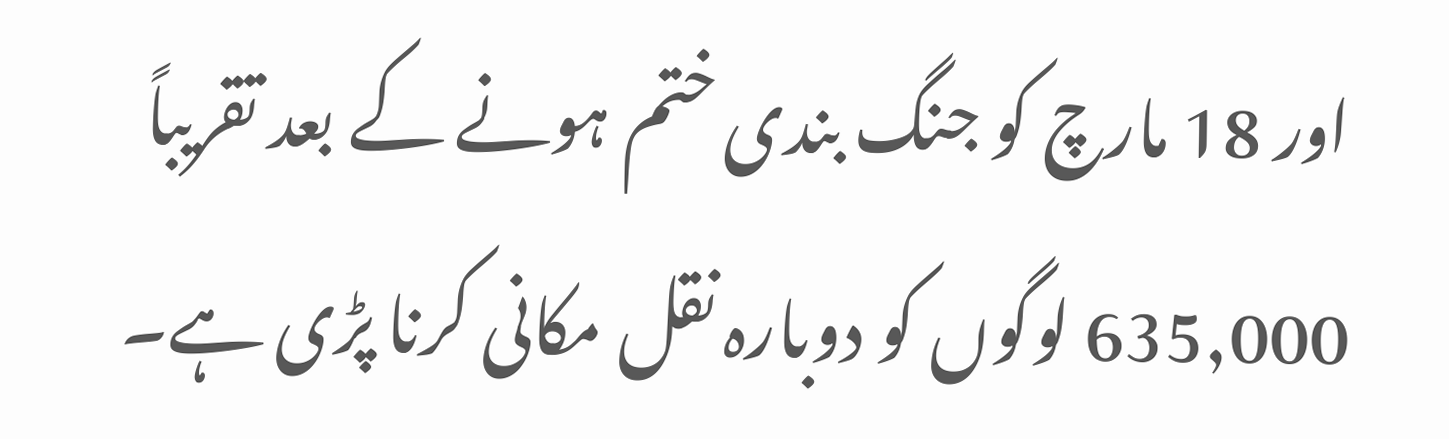اور 18 مارچ کو جنگ بندی ختم ہونے کے بعد تقریباً 635,000 لوگوں کو دوبارہ نقل مکانی کرنا پڑی ہے۔